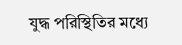যুদ্ধ পরিস্থিতির মধ্যে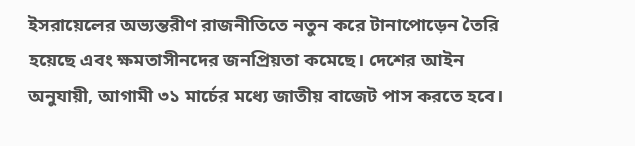ইসরায়েলের অভ্যন্তরীণ রাজনীতিতে নতুন করে টানাপোড়েন তৈরি হয়েছে এবং ক্ষমতাসীনদের জনপ্রিয়তা কমেছে। দেশের আইন অনুযায়ী, আগামী ৩১ মার্চের মধ্যে জাতীয় বাজেট পাস করতে হবে।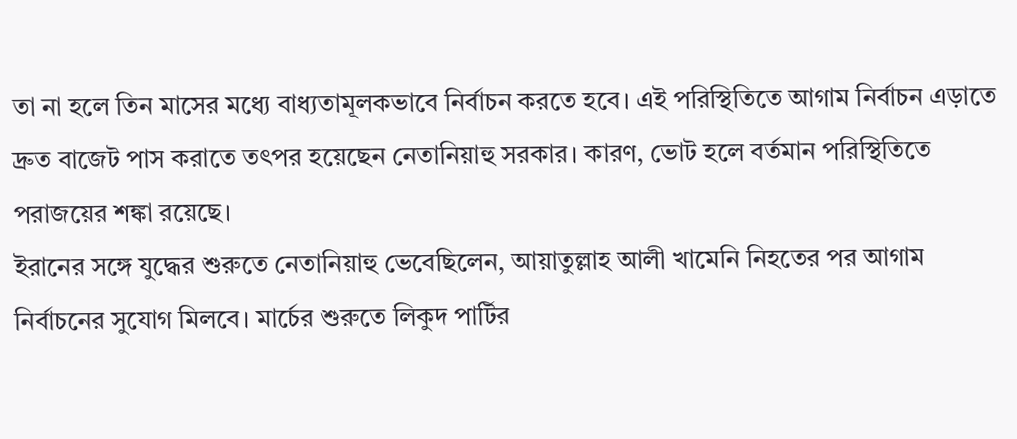তা না হলে তিন মাসের মধ্যে বাধ্যতামূলকভাবে নির্বাচন করতে হবে। এই পরিস্থিতিতে আগাম নির্বাচন এড়াতে দ্রুত বাজেট পাস করাতে তৎপর হয়েছেন নেতানিয়াহু সরকার। কারণ, ভোট হলে বর্তমান পরিস্থিতিতে পরাজয়ের শঙ্কা রয়েছে।
ইরানের সঙ্গে যুদ্ধের শুরুতে নেতানিয়াহু ভেবেছিলেন, আয়াতুল্লাহ আলী খামেনি নিহতের পর আগাম নির্বাচনের সুযোগ মিলবে। মার্চের শুরুতে লিকুদ পার্টির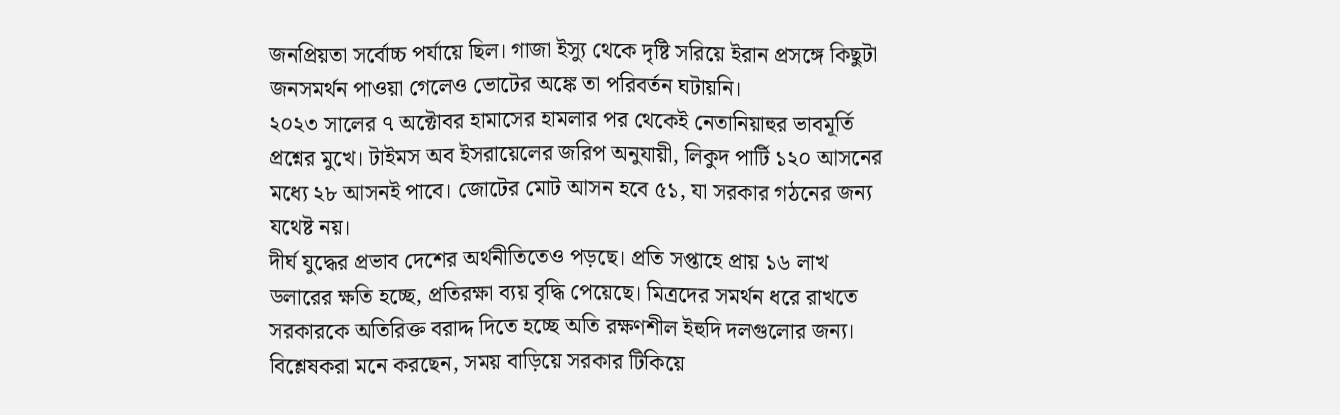জনপ্রিয়তা সর্বোচ্চ পর্যায়ে ছিল। গাজা ইস্যু থেকে দৃষ্টি সরিয়ে ইরান প্রসঙ্গে কিছুটা জনসমর্থন পাওয়া গেলেও ভোটের অঙ্কে তা পরিবর্তন ঘটায়নি।
২০২৩ সালের ৭ অক্টোবর হামাসের হামলার পর থেকেই নেতানিয়াহুর ভাবমূর্তি প্রশ্নের মুখে। টাইমস অব ইসরায়েলের জরিপ অনুযায়ী, লিকুদ পার্টি ১২০ আসনের মধ্যে ২৮ আসনই পাবে। জোটের মোট আসন হবে ৫১, যা সরকার গঠনের জন্য যথেষ্ট নয়।
দীর্ঘ যুদ্ধের প্রভাব দেশের অর্থনীতিতেও পড়ছে। প্রতি সপ্তাহে প্রায় ১৬ লাখ ডলারের ক্ষতি হচ্ছে, প্রতিরক্ষা ব্যয় বৃদ্ধি পেয়েছে। মিত্রদের সমর্থন ধরে রাখতে সরকারকে অতিরিক্ত বরাদ্দ দিতে হচ্ছে অতি রক্ষণশীল ইহুদি দলগুলোর জন্য। বিশ্লেষকরা মনে করছেন, সময় বাড়িয়ে সরকার টিকিয়ে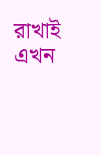রাখাই এখন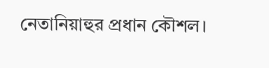নেতানিয়াহুর প্রধান কৌশল।